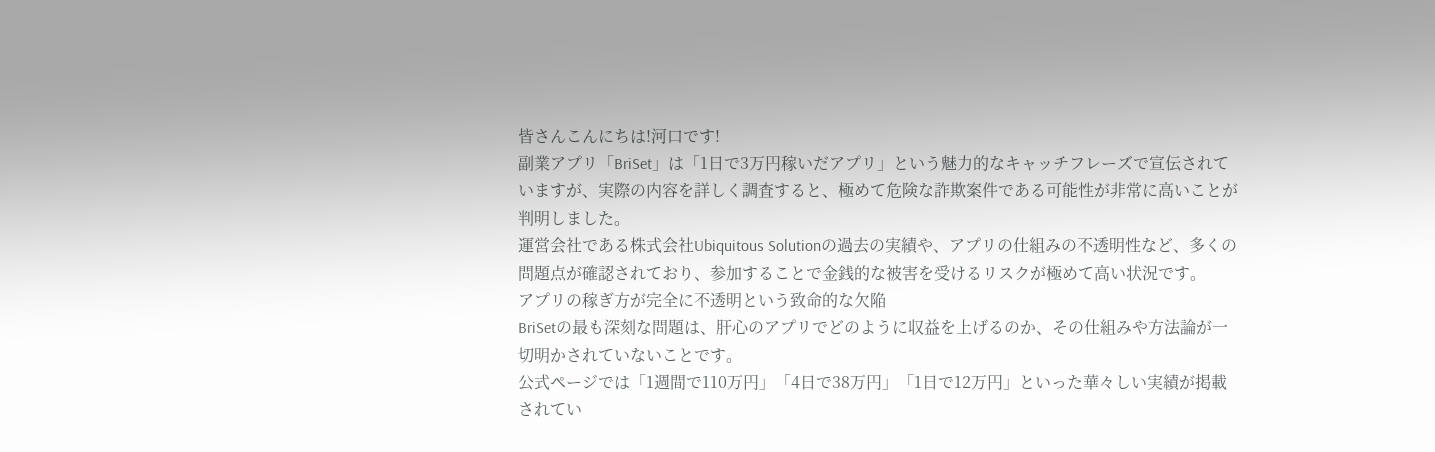皆さんこんにちは!河口です!
副業アプリ「BriSet」は「1日で3万円稼いだアプリ」という魅力的なキャッチフレーズで宣伝されていますが、実際の内容を詳しく調査すると、極めて危険な詐欺案件である可能性が非常に高いことが判明しました。
運営会社である株式会社Ubiquitous Solutionの過去の実績や、アプリの仕組みの不透明性など、多くの問題点が確認されており、参加することで金銭的な被害を受けるリスクが極めて高い状況です。
アプリの稼ぎ方が完全に不透明という致命的な欠陥
BriSetの最も深刻な問題は、肝心のアプリでどのように収益を上げるのか、その仕組みや方法論が一切明かされていないことです。
公式ページでは「1週間で110万円」「4日で38万円」「1日で12万円」といった華々しい実績が掲載されてい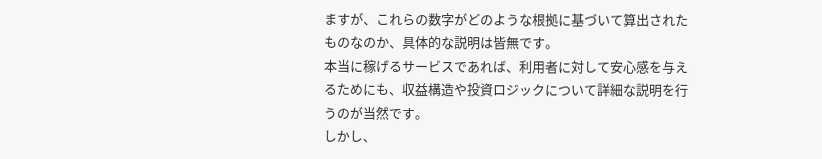ますが、これらの数字がどのような根拠に基づいて算出されたものなのか、具体的な説明は皆無です。
本当に稼げるサービスであれば、利用者に対して安心感を与えるためにも、収益構造や投資ロジックについて詳細な説明を行うのが当然です。
しかし、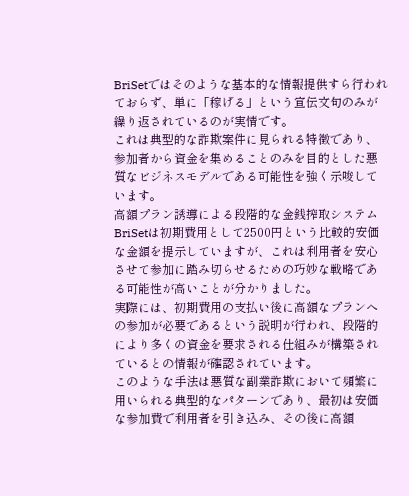BriSetではそのような基本的な情報提供すら行われておらず、単に「稼げる」という宣伝文句のみが繰り返されているのが実情です。
これは典型的な詐欺案件に見られる特徴であり、参加者から資金を集めることのみを目的とした悪質なビジネスモデルである可能性を強く示唆しています。
高額プラン誘導による段階的な金銭搾取システム
BriSetは初期費用として2500円という比較的安価な金額を提示していますが、これは利用者を安心させて参加に踏み切らせるための巧妙な戦略である可能性が高いことが分かりました。
実際には、初期費用の支払い後に高額なプランへの参加が必要であるという説明が行われ、段階的により多くの資金を要求される仕組みが構築されているとの情報が確認されています。
このような手法は悪質な副業詐欺において頻繁に用いられる典型的なパターンであり、最初は安価な参加費で利用者を引き込み、その後に高額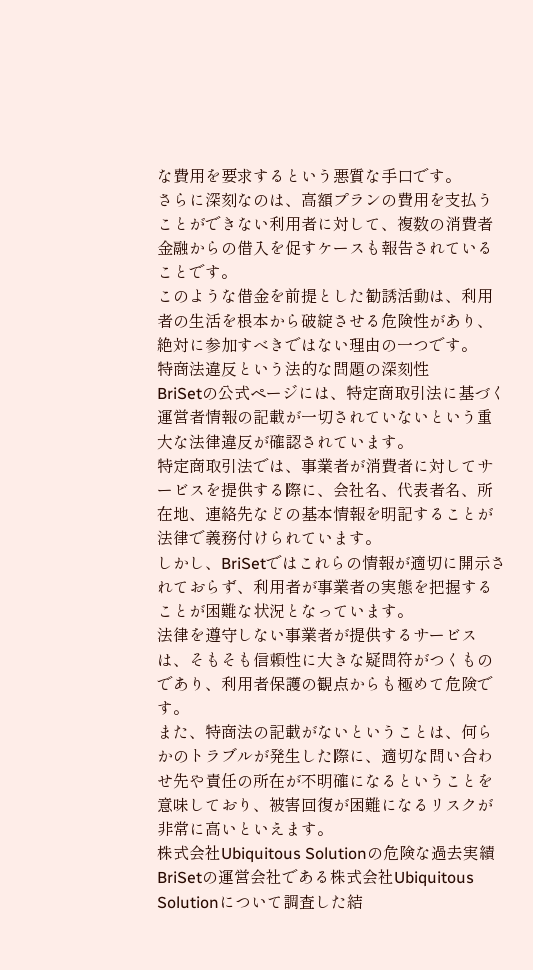な費用を要求するという悪質な手口です。
さらに深刻なのは、高額プランの費用を支払うことができない利用者に対して、複数の消費者金融からの借入を促すケースも報告されていることです。
このような借金を前提とした勧誘活動は、利用者の生活を根本から破綻させる危険性があり、絶対に参加すべきではない理由の一つです。
特商法違反という法的な問題の深刻性
BriSetの公式ページには、特定商取引法に基づく運営者情報の記載が一切されていないという重大な法律違反が確認されています。
特定商取引法では、事業者が消費者に対してサービスを提供する際に、会社名、代表者名、所在地、連絡先などの基本情報を明記することが法律で義務付けられています。
しかし、BriSetではこれらの情報が適切に開示されておらず、利用者が事業者の実態を把握することが困難な状況となっています。
法律を遵守しない事業者が提供するサービスは、そもそも信頼性に大きな疑問符がつくものであり、利用者保護の観点からも極めて危険です。
また、特商法の記載がないということは、何らかのトラブルが発生した際に、適切な問い合わせ先や責任の所在が不明確になるということを意味しており、被害回復が困難になるリスクが非常に高いといえます。
株式会社Ubiquitous Solutionの危険な過去実績
BriSetの運営会社である株式会社Ubiquitous Solutionについて調査した結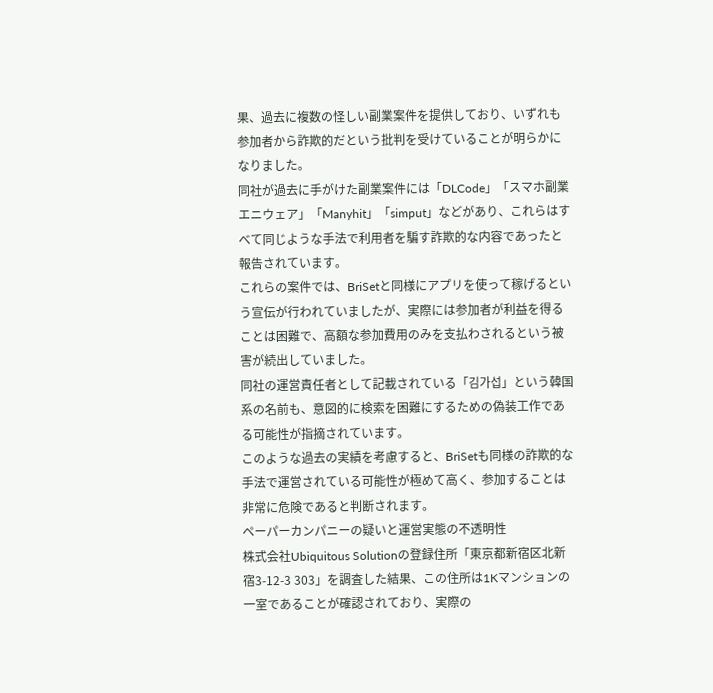果、過去に複数の怪しい副業案件を提供しており、いずれも参加者から詐欺的だという批判を受けていることが明らかになりました。
同社が過去に手がけた副業案件には「DLCode」「スマホ副業エニウェア」「Manyhit」「simput」などがあり、これらはすべて同じような手法で利用者を騙す詐欺的な内容であったと報告されています。
これらの案件では、BriSetと同様にアプリを使って稼げるという宣伝が行われていましたが、実際には参加者が利益を得ることは困難で、高額な参加費用のみを支払わされるという被害が続出していました。
同社の運営責任者として記載されている「김가섭」という韓国系の名前も、意図的に検索を困難にするための偽装工作である可能性が指摘されています。
このような過去の実績を考慮すると、BriSetも同様の詐欺的な手法で運営されている可能性が極めて高く、参加することは非常に危険であると判断されます。
ペーパーカンパニーの疑いと運営実態の不透明性
株式会社Ubiquitous Solutionの登録住所「東京都新宿区北新宿3-12-3 303」を調査した結果、この住所は1Kマンションの一室であることが確認されており、実際の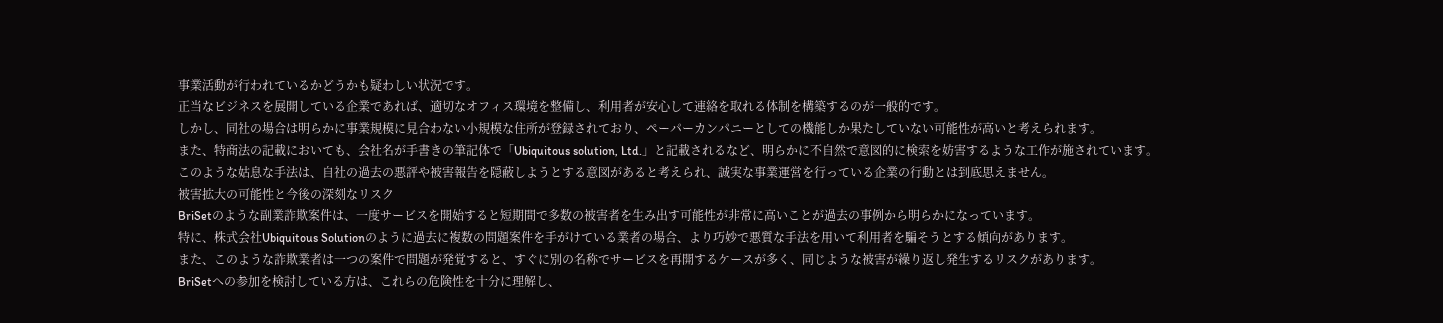事業活動が行われているかどうかも疑わしい状況です。
正当なビジネスを展開している企業であれば、適切なオフィス環境を整備し、利用者が安心して連絡を取れる体制を構築するのが一般的です。
しかし、同社の場合は明らかに事業規模に見合わない小規模な住所が登録されており、ペーパーカンパニーとしての機能しか果たしていない可能性が高いと考えられます。
また、特商法の記載においても、会社名が手書きの筆記体で「Ubiquitous solution, Ltd.」と記載されるなど、明らかに不自然で意図的に検索を妨害するような工作が施されています。
このような姑息な手法は、自社の過去の悪評や被害報告を隠蔽しようとする意図があると考えられ、誠実な事業運営を行っている企業の行動とは到底思えません。
被害拡大の可能性と今後の深刻なリスク
BriSetのような副業詐欺案件は、一度サービスを開始すると短期間で多数の被害者を生み出す可能性が非常に高いことが過去の事例から明らかになっています。
特に、株式会社Ubiquitous Solutionのように過去に複数の問題案件を手がけている業者の場合、より巧妙で悪質な手法を用いて利用者を騙そうとする傾向があります。
また、このような詐欺業者は一つの案件で問題が発覚すると、すぐに別の名称でサービスを再開するケースが多く、同じような被害が繰り返し発生するリスクがあります。
BriSetへの参加を検討している方は、これらの危険性を十分に理解し、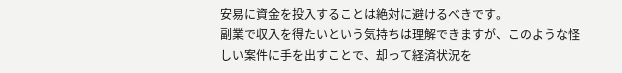安易に資金を投入することは絶対に避けるべきです。
副業で収入を得たいという気持ちは理解できますが、このような怪しい案件に手を出すことで、却って経済状況を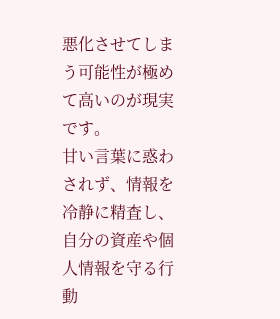悪化させてしまう可能性が極めて高いのが現実です。
甘い言葉に惑わされず、情報を冷静に精査し、自分の資産や個人情報を守る行動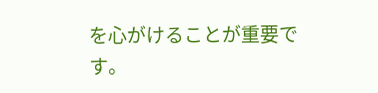を心がけることが重要です。